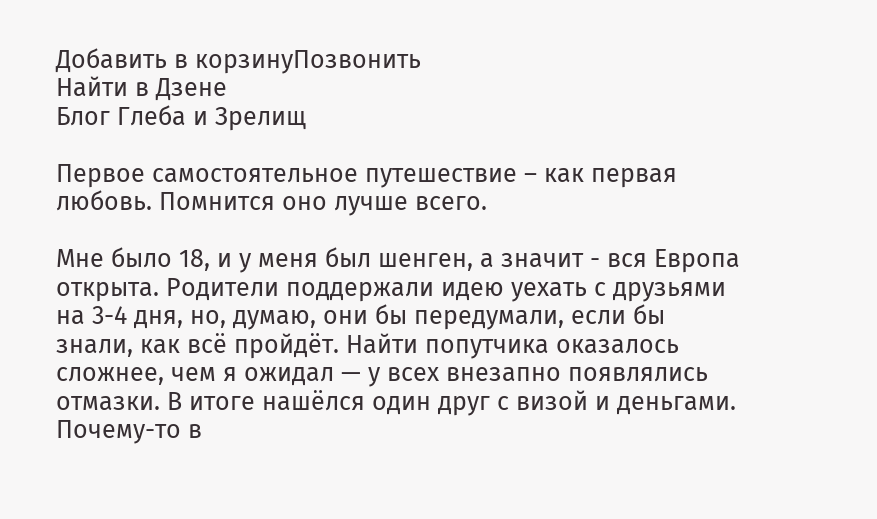Добавить в корзинуПозвонить
Найти в Дзене
Блог Глеба и Зрелищ

Первое самостоятельное путешествие – как первая любовь. Помнится оно лучше всего.

Мне было 18, и у меня был шенген, а значит - вся Европа открыта. Родители поддержали идею уехать с друзьями на 3-4 дня, но, думаю, они бы передумали, если бы знали, как всё пройдёт. Найти попутчика оказалось сложнее, чем я ожидал — у всех внезапно появлялись отмазки. В итоге нашёлся один друг с визой и деньгами. Почему-то в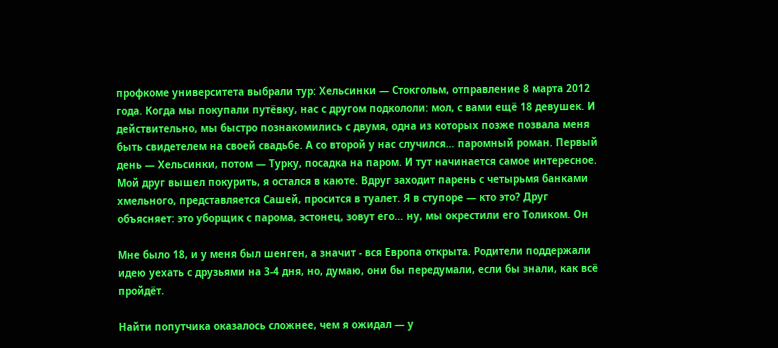профкоме университета выбрали тур: Хельсинки — Стокгольм, отправление 8 марта 2012 года. Когда мы покупали путёвку, нас с другом подкололи: мол, с вами ещё 18 девушек. И действительно, мы быстро познакомились с двумя, одна из которых позже позвала меня быть свидетелем на своей свадьбе. А со второй у нас случился… паромный роман. Первый день — Хельсинки, потом — Турку, посадка на паром. И тут начинается самое интересное. Мой друг вышел покурить, я остался в каюте. Вдруг заходит парень с четырьмя банками хмельного, представляется Сашей, просится в туалет. Я в ступоре — кто это? Друг объясняет: это уборщик с парома, эстонец, зовут его… ну, мы окрестили его Толиком. Он

Мне было 18, и у меня был шенген, а значит - вся Европа открыта. Родители поддержали идею уехать с друзьями на 3-4 дня, но, думаю, они бы передумали, если бы знали, как всё пройдёт.

Найти попутчика оказалось сложнее, чем я ожидал — у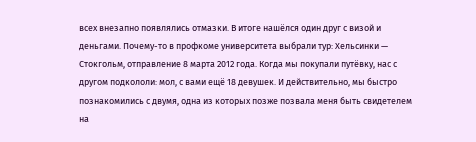всех внезапно появлялись отмазки. В итоге нашёлся один друг с визой и деньгами. Почему-то в профкоме университета выбрали тур: Хельсинки — Стокгольм, отправление 8 марта 2012 года. Когда мы покупали путёвку, нас с другом подкололи: мол, с вами ещё 18 девушек. И действительно, мы быстро познакомились с двумя, одна из которых позже позвала меня быть свидетелем на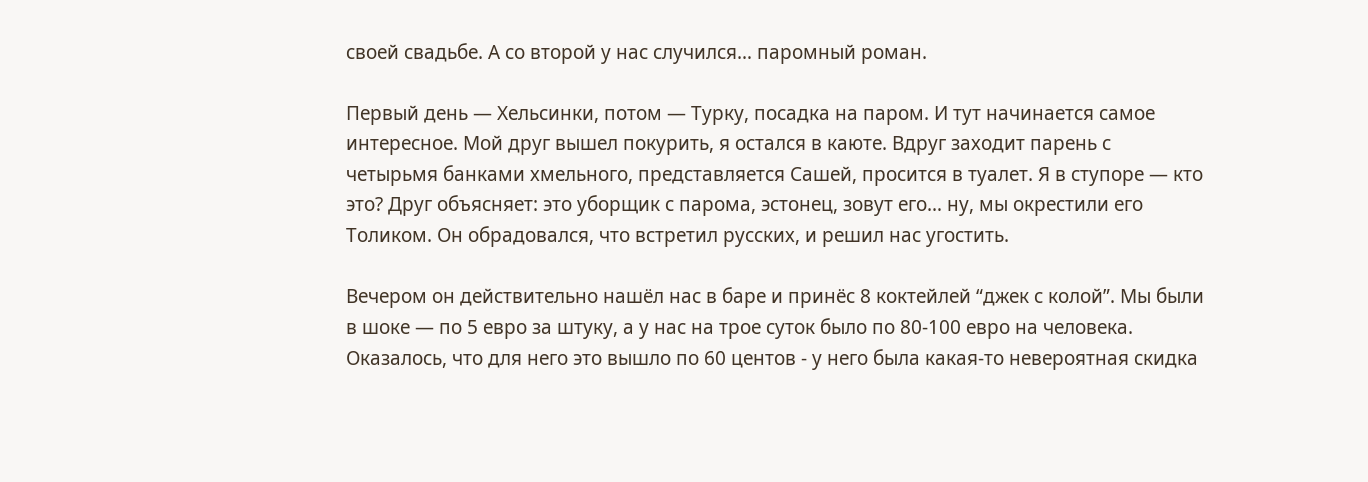своей свадьбе. А со второй у нас случился… паромный роман.

Первый день — Хельсинки, потом — Турку, посадка на паром. И тут начинается самое интересное. Мой друг вышел покурить, я остался в каюте. Вдруг заходит парень с четырьмя банками хмельного, представляется Сашей, просится в туалет. Я в ступоре — кто это? Друг объясняет: это уборщик с парома, эстонец, зовут его… ну, мы окрестили его Толиком. Он обрадовался, что встретил русских, и решил нас угостить.

Вечером он действительно нашёл нас в баре и принёс 8 коктейлей “джек с колой”. Мы были в шоке — по 5 евро за штуку, а у нас на трое суток было по 80-100 евро на человека. Оказалось, что для него это вышло по 60 центов - у него была какая-то невероятная скидка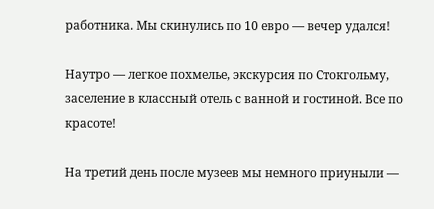работника. Мы скинулись по 10 евро — вечер удался!

Наутро — легкое похмелье, экскурсия по Стокгольму, заселение в классный отель с ванной и гостиной. Все по красоте!

На третий день после музеев мы немного приуныли —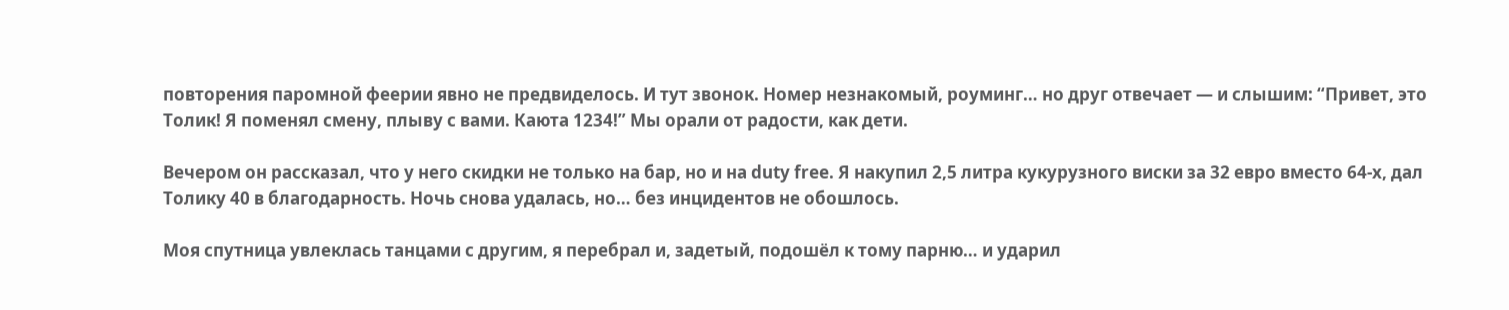повторения паромной феерии явно не предвиделось. И тут звонок. Номер незнакомый, роуминг… но друг отвечает — и слышим: “Привет, это Толик! Я поменял смену, плыву с вами. Каюта 1234!” Мы орали от радости, как дети.

Вечером он рассказал, что у него скидки не только на бар, но и на duty free. Я накупил 2,5 литра кукурузного виски за 32 евро вместо 64-х, дал Толику 40 в благодарность. Ночь снова удалась, но… без инцидентов не обошлось.

Моя спутница увлеклась танцами с другим, я перебрал и, задетый, подошёл к тому парню… и ударил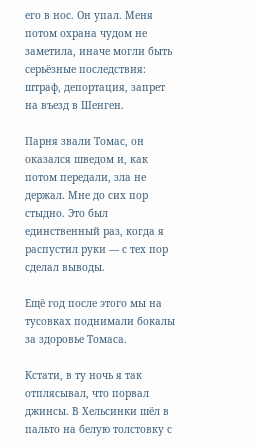его в нос. Он упал. Меня потом охрана чудом не заметила, иначе могли быть серьёзные последствия: штраф, депортация, запрет на въезд в Шенген.

Парня звали Томас, он оказался шведом и, как потом передали, зла не держал. Мне до сих пор стыдно. Это был единственный раз, когда я распустил руки — с тех пор сделал выводы.

Ещё год после этого мы на тусовках поднимали бокалы за здоровье Томаса.

Кстати, в ту ночь я так отплясывал, что порвал джинсы. В Хельсинки шёл в пальто на белую толстовку с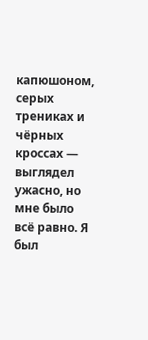капюшоном, серых трениках и чёрных кроссах — выглядел ужасно, но мне было всё равно. Я был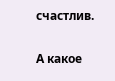счастлив.

А какое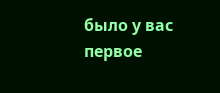было у вас первое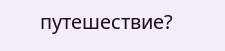путешествие?